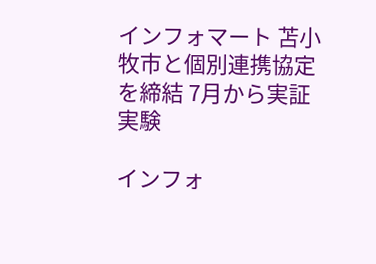インフォマート 苫小牧市と個別連携協定を締結 7月から実証実験

インフォ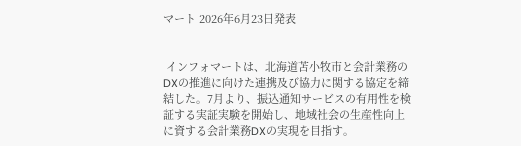マート 2026年6月23日発表


 インフォマートは、北海道苫小牧市と会計業務のDXの推進に向けた連携及び協力に関する協定を締結した。7月より、振込通知サービスの有用性を検証する実証実験を開始し、地域社会の生産性向上に資する会計業務DXの実現を目指す。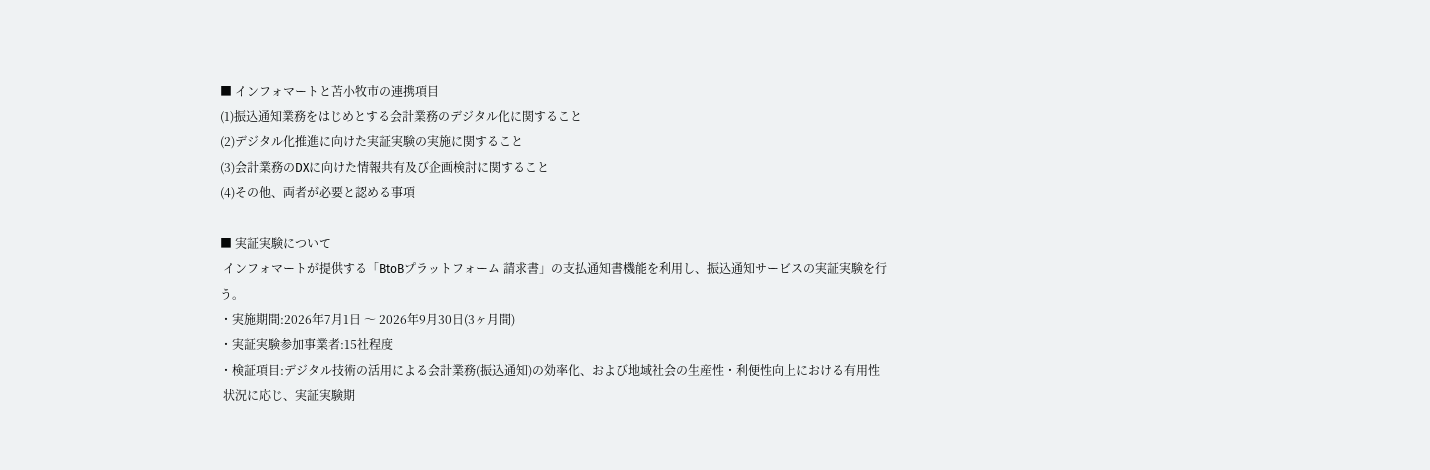■ インフォマートと苫小牧市の連携項目
(1)振込通知業務をはじめとする会計業務のデジタル化に関すること
(2)デジタル化推進に向けた実証実験の実施に関すること
(3)会計業務のDXに向けた情報共有及び企画検討に関すること
(4)その他、両者が必要と認める事項

■ 実証実験について
 インフォマートが提供する「BtoBプラットフォーム 請求書」の支払通知書機能を利用し、振込通知サービスの実証実験を行う。
・実施期間:2026年7月1日 〜 2026年9月30日(3ヶ月間)
・実証実験参加事業者:15社程度
・検証項目:デジタル技術の活用による会計業務(振込通知)の効率化、および地域社会の生産性・利便性向上における有用性
 状況に応じ、実証実験期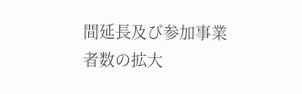間延長及び参加事業者数の拡大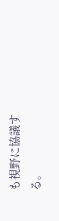も視野に協議する。